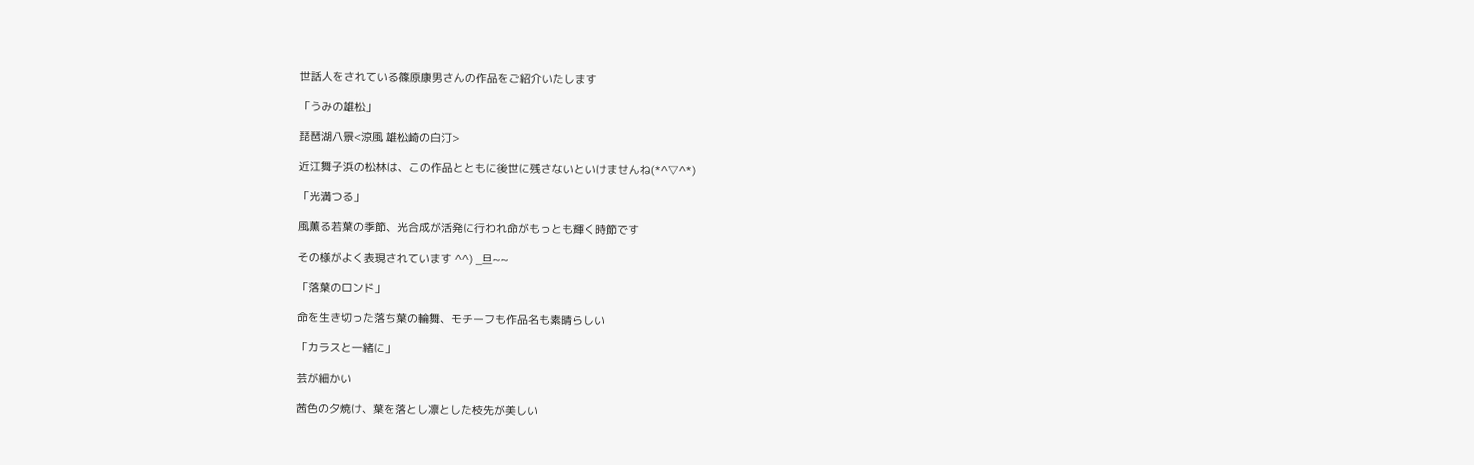世話人をされている篠原康男さんの作品をご紹介いたします

「うみの雄松」

琵琶湖八景<涼風 雄松崎の白汀>

近江舞子浜の松林は、この作品とともに後世に残さないといけませんね(*^▽^*)

「光満つる」

風薫る若葉の季節、光合成が活発に行われ命がもっとも輝く時節です

その様がよく表現されています ^^) _旦~~

「落葉のロンド」

命を生き切った落ち葉の輪舞、モチーフも作品名も素晴らしい

「カラスと一緒に」

芸が細かい

茜色の夕焼け、葉を落とし凛とした枝先が美しい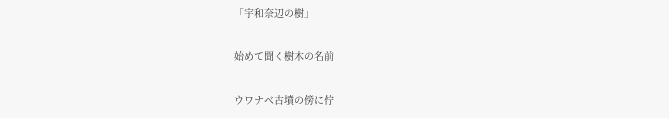「宇和奈辺の樹」

始めて聞く樹木の名前

ウワナベ古墳の傍に佇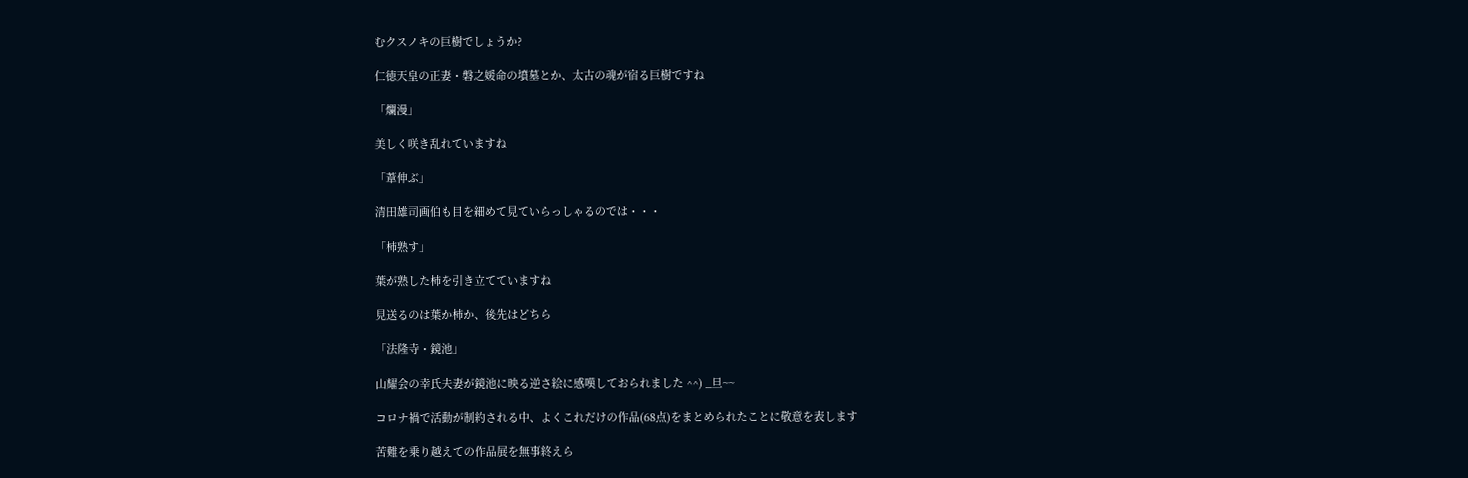むクスノキの巨樹でしょうか?

仁徳天皇の正妻・磐之媛命の墳墓とか、太古の魂が宿る巨樹ですね

「爛漫」

美しく咲き乱れていますね

「葦伸ぶ」

清田雄司画伯も目を細めて見ていらっしゃるのでは・・・

「柿熟す」

葉が熟した柿を引き立てていますね

見送るのは葉か柿か、後先はどちら

「法隆寺・鏡池」

山耀会の幸氏夫妻が鏡池に映る逆さ絵に感嘆しておられました ^^) _旦~~

コロナ禍で活動が制約される中、よくこれだけの作品(68点)をまとめられたことに敬意を表します

苦難を乗り越えての作品展を無事終えら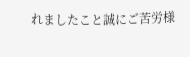れましたこと誠にご苦労様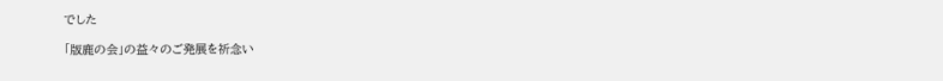でした

「版鹿の会」の益々のご発展を祈念い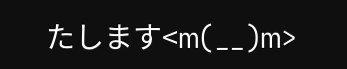たします<m(__)m>